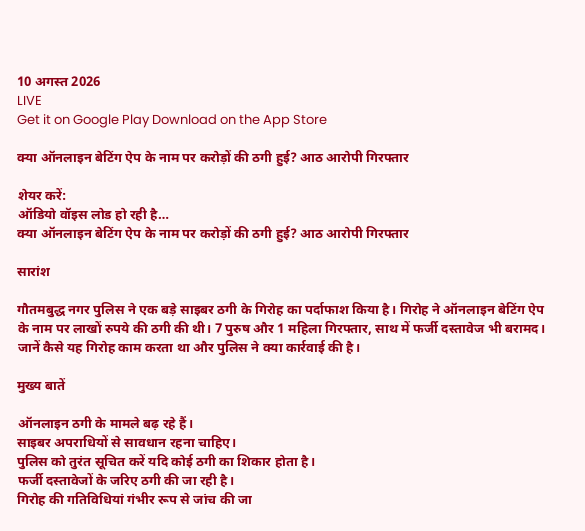10 अगस्त 2026
LIVE
Get it on Google Play Download on the App Store

क्या ऑनलाइन बेटिंग ऐप के नाम पर करोड़ों की ठगी हुई? आठ आरोपी गिरफ्तार

शेयर करें:
ऑडियो वॉइस लोड हो रही है…
क्या ऑनलाइन बेटिंग ऐप के नाम पर करोड़ों की ठगी हुई? आठ आरोपी गिरफ्तार

सारांश

गौतमबुद्ध नगर पुलिस ने एक बड़े साइबर ठगी के गिरोह का पर्दाफाश किया है। गिरोह ने ऑनलाइन बेटिंग ऐप के नाम पर लाखों रुपये की ठगी की थी। 7 पुरुष और 1 महिला गिरफ्तार, साथ में फर्जी दस्तावेज भी बरामद। जानें कैसे यह गिरोह काम करता था और पुलिस ने क्या कार्रवाई की है।

मुख्य बातें

ऑनलाइन ठगी के मामले बढ़ रहे हैं।
साइबर अपराधियों से सावधान रहना चाहिए।
पुलिस को तुरंत सूचित करें यदि कोई ठगी का शिकार होता है।
फर्जी दस्तावेजों के जरिए ठगी की जा रही है।
गिरोह की गतिविधियां गंभीर रूप से जांच की जा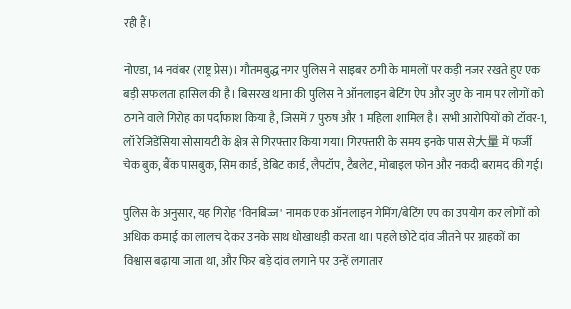रही हैं।

नोएडा, 14 नवंबर (राष्ट्र प्रेस)। गौतमबुद्ध नगर पुलिस ने साइबर ठगी के मामलों पर कड़ी नजर रखते हुए एक बड़ी सफलता हासिल की है। बिसरख थाना की पुलिस ने ऑनलाइन बेटिंग ऐप और जुए के नाम पर लोगों को ठगने वाले गिरोह का पर्दाफाश किया है, जिसमें 7 पुरुष और 1 महिला शामिल है। सभी आरोपियों को टॉवर-1, लॉ रेजिडेंसिया सोसायटी के क्षेत्र से गिरफ्तार किया गया। गिरफ्तारी के समय इनके पास से大量 में फर्जी चेक बुक, बैंक पासबुक, सिम कार्ड, डेबिट कार्ड, लैपटॉप, टैबलेट, मोबाइल फोन और नकदी बरामद की गई।

पुलिस के अनुसार, यह गिरोह 'विनबिज्ज' नामक एक ऑनलाइन गेमिंग/बेटिंग एप का उपयोग कर लोगों को अधिक कमाई का लालच देकर उनके साथ धोखाधड़ी करता था। पहले छोटे दांव जीतने पर ग्राहकों का विश्वास बढ़ाया जाता था, और फिर बड़े दांव लगाने पर उन्हें लगातार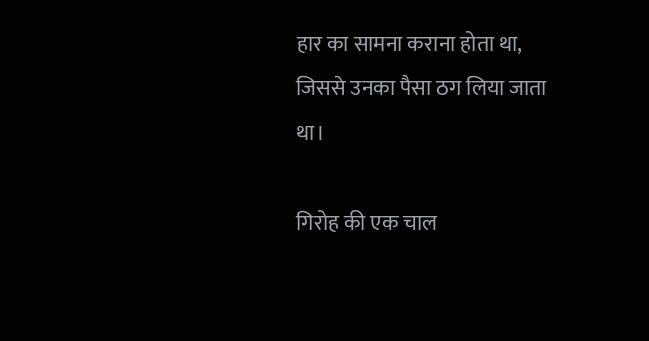हार का सामना कराना होता था, जिससे उनका पैसा ठग लिया जाता था।

गिरोह की एक चाल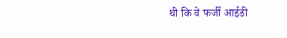थी कि वे फर्जी आईडी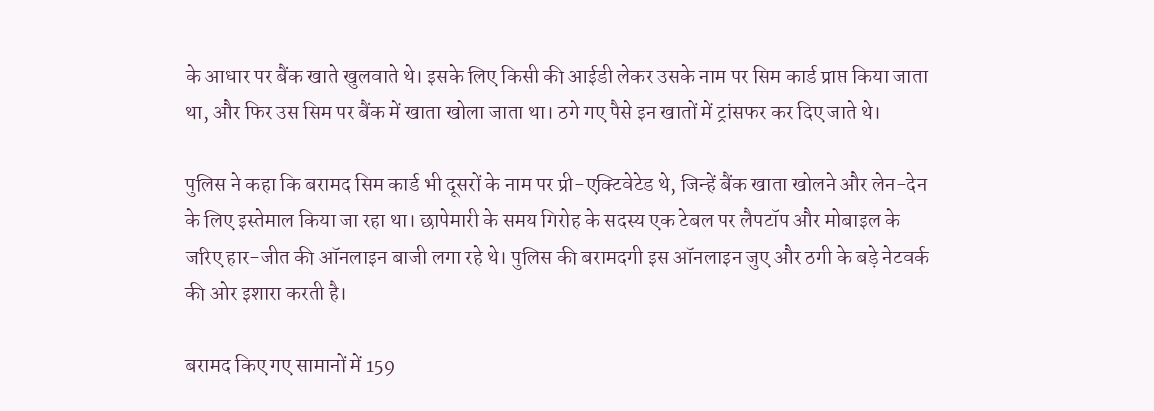के आधार पर बैंक खाते खुलवाते थे। इसके लिए किसी की आईडी लेकर उसके नाम पर सिम कार्ड प्राप्त किया जाता था, और फिर उस सिम पर बैंक में खाता खोला जाता था। ठगे गए पैसे इन खातों में ट्रांसफर कर दिए जाते थे।

पुलिस ने कहा कि बरामद सिम कार्ड भी दूसरों के नाम पर प्री-एक्टिवेटेड थे, जिन्हें बैंक खाता खोलने और लेन-देन के लिए इस्तेमाल किया जा रहा था। छापेमारी के समय गिरोह के सदस्य एक टेबल पर लैपटॉप और मोबाइल के जरिए हार-जीत की ऑनलाइन बाजी लगा रहे थे। पुलिस की बरामदगी इस ऑनलाइन जुए और ठगी के बड़े नेटवर्क की ओर इशारा करती है।

बरामद किए गए सामानों में 159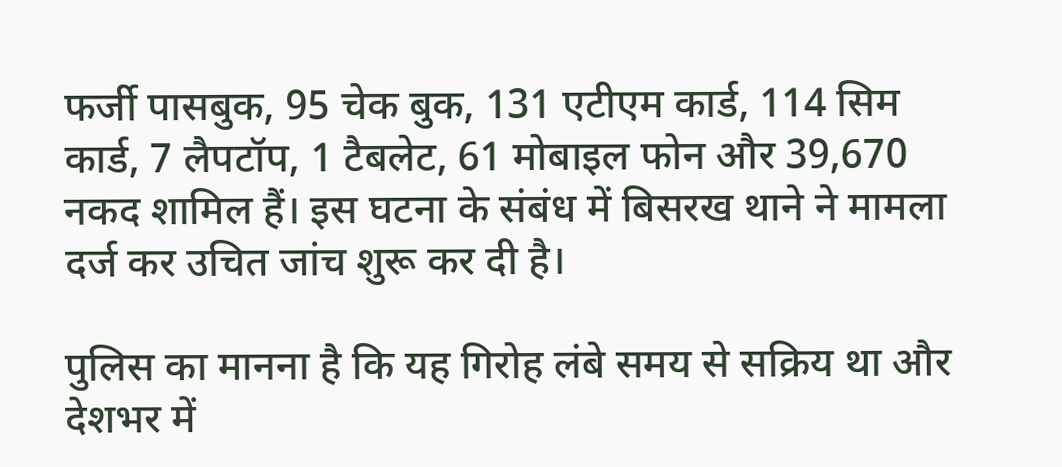फर्जी पासबुक, 95 चेक बुक, 131 एटीएम कार्ड, 114 सिम कार्ड, 7 लैपटॉप, 1 टैबलेट, 61 मोबाइल फोन और 39,670 नकद शामिल हैं। इस घटना के संबंध में बिसरख थाने ने मामला दर्ज कर उचित जांच शुरू कर दी है।

पुलिस का मानना है कि यह गिरोह लंबे समय से सक्रिय था और देशभर में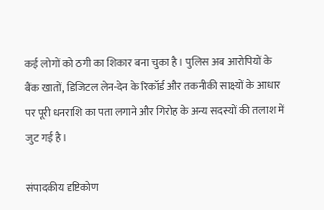कई लोगों को ठगी का शिकार बना चुका है। पुलिस अब आरोपियों के बैंक खातों, डिजिटल लेन-देन के रिकॉर्ड और तकनीकी साक्ष्यों के आधार पर पूरी धनराशि का पता लगाने और गिरोह के अन्य सदस्यों की तलाश में जुट गई है।

संपादकीय दृष्टिकोण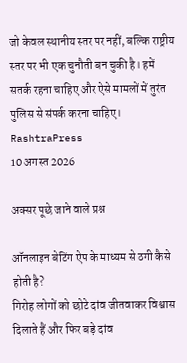जो केवल स्थानीय स्तर पर नहीं, बल्कि राष्ट्रीय स्तर पर भी एक चुनौती बन चुकी है। हमें सतर्क रहना चाहिए और ऐसे मामलों में तुरंत पुलिस से संपर्क करना चाहिए।
RashtraPress
10 अगस्त 2026

अक्सर पूछे जाने वाले प्रश्न

ऑनलाइन बेटिंग ऐप के माध्यम से ठगी कैसे होती है?
गिरोह लोगों को छोटे दांव जीतवाकर विश्वास दिलाते हैं और फिर बड़े दांव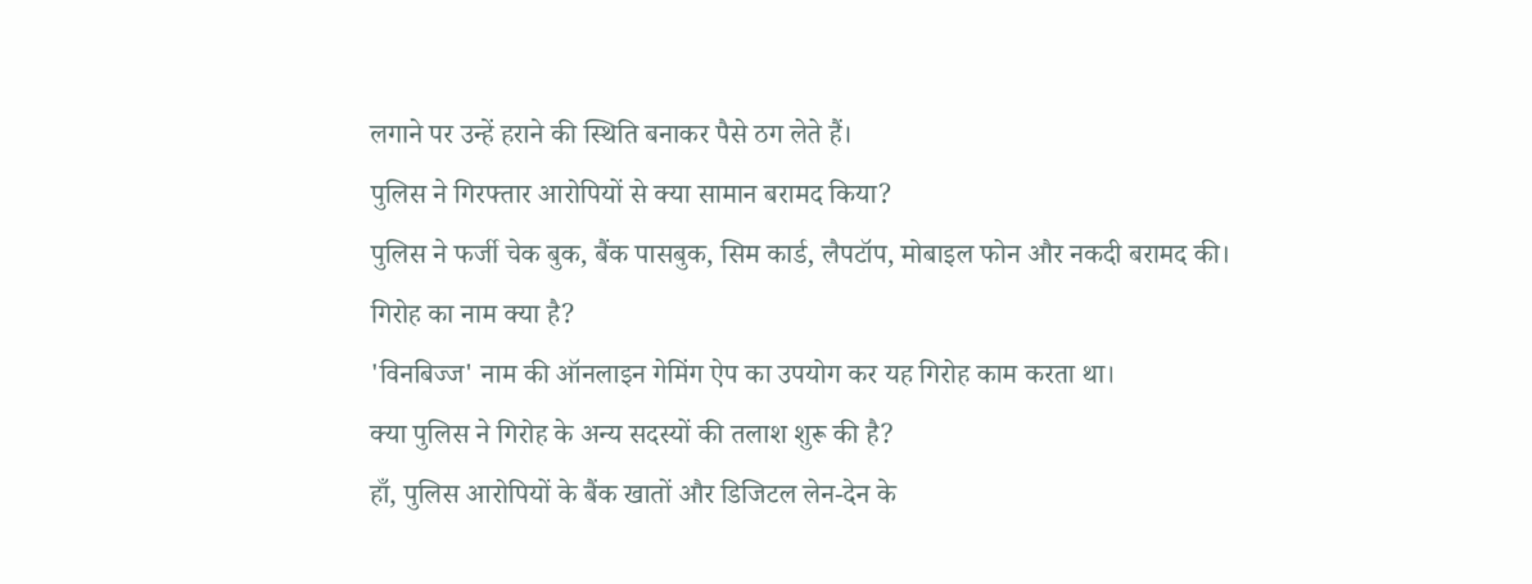लगाने पर उन्हें हराने की स्थिति बनाकर पैसे ठग लेते हैं।
पुलिस ने गिरफ्तार आरोपियों से क्या सामान बरामद किया?
पुलिस ने फर्जी चेक बुक, बैंक पासबुक, सिम कार्ड, लैपटॉप, मोबाइल फोन और नकदी बरामद की।
गिरोह का नाम क्या है?
'विनबिज्ज' नाम की ऑनलाइन गेमिंग ऐप का उपयोग कर यह गिरोह काम करता था।
क्या पुलिस ने गिरोह के अन्य सदस्यों की तलाश शुरू की है?
हाँ, पुलिस आरोपियों के बैंक खातों और डिजिटल लेन-देन के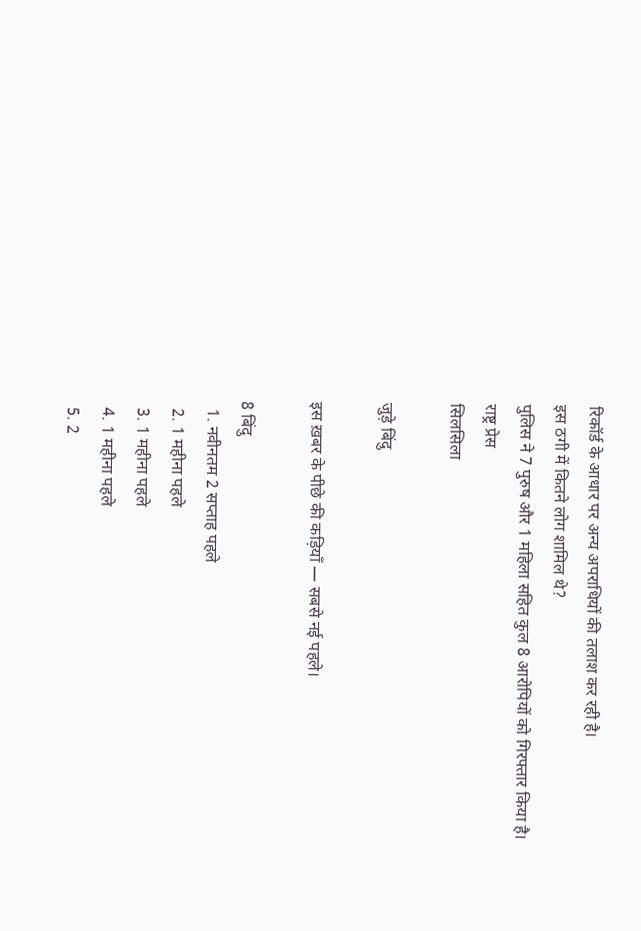रिकॉर्ड के आधार पर अन्य अपराधियों की तलाश कर रही है।
इस ठगी में कितने लोग शामिल थे?
पुलिस ने 7 पुरुष और 1 महिला सहित कुल 8 आरोपियों को गिरफ्तार किया है।
राष्ट्र प्रेस
सिलसिला

जुड़े बिंदु

इस ख़बर के पीछे की कड़ियाँ — सबसे नई पहले।

8 बिंदु
  1. नवीनतम 2 सप्ताह पहले
  2. 1 महीना पहले
  3. 1 महीना पहले
  4. 1 महीना पहले
  5. 2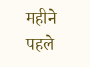महीने पहले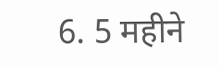6. 5 महीने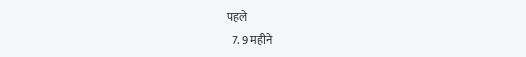पहले
  7. 9 महीने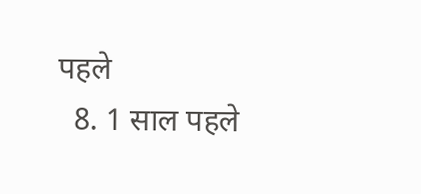पहले
  8. 1 साल पहले